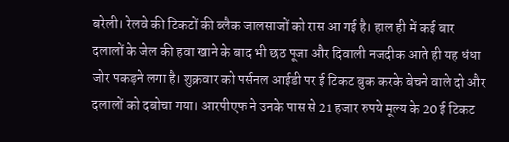बरेली। रेलवे की टिकटों की ब्लैक जालसाजों को रास आ गई है। हाल ही में कई बार दलालों के जेल की हवा खाने के बाद भी छठ पूजा और दिवाली नजदीक आते ही यह धंधा जोर पकड़ने लगा है। शुक्रवार को पर्सनल आईडी पर ई टिकट बुक करके बेचने वाले दो और दलालों को दबोचा गया। आरपीएफ ने उनके पास से 21 हजार रुपये मूल्य के 20 ई टिकट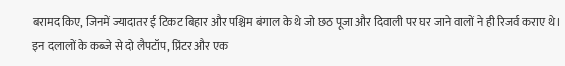बरामद किए, जिनमें ज्यादातर ई टिकट बिहार और पश्चिम बंगाल के थे जो छठ पूजा और दिवाली पर घर जाने वालों ने ही रिजर्व कराए थे। इन दलालों के कब्जे से दो लैपटॉप, प्रिंटर और एक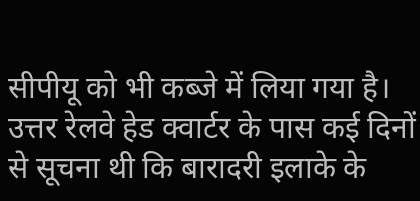सीपीयू को भी कब्जे में लिया गया है।
उत्तर रेलवे हेड क्वार्टर के पास कई दिनों से सूचना थी कि बारादरी इलाके के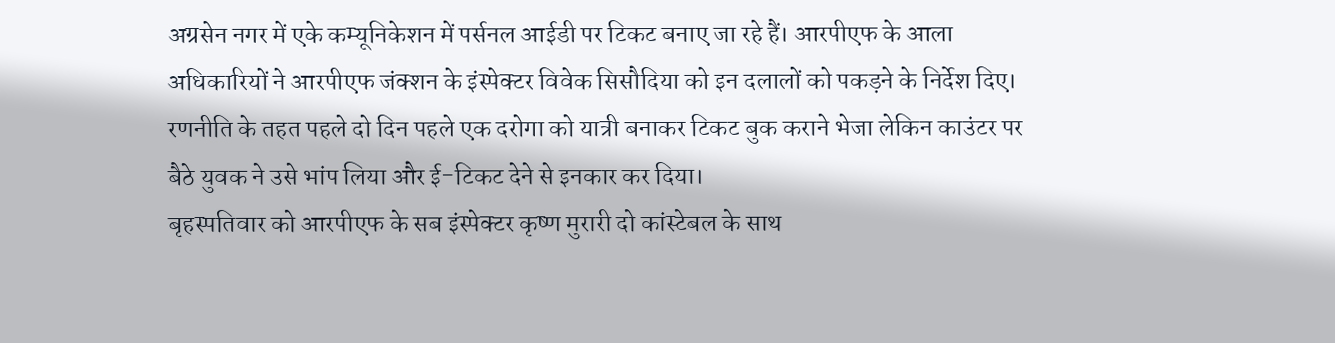अग्रसेन नगर में एके कम्यूनिकेशन में पर्सनल आईडी पर टिकट बनाए जा रहे हैं। आरपीएफ के आला अधिकारियों ने आरपीएफ जंक्शन के इंस्पेक्टर विवेक सिसौदिया को इन दलालों को पकड़ने के निर्देश दिए। रणनीति के तहत पहले दो दिन पहले एक दरोगा को यात्री बनाकर टिकट बुक कराने भेजा लेकिन काउंटर पर बैठे युवक ने उसे भांप लिया और ई-टिकट देने से इनकार कर दिया।
बृहस्पतिवार को आरपीएफ के सब इंस्पेक्टर कृष्ण मुरारी दो कांस्टेबल के साथ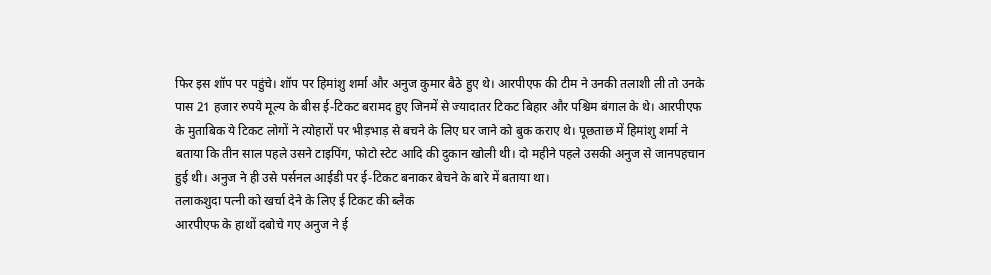फिर इस शॉप पर पहुंचे। शॉप पर हिमांशु शर्मा और अनुज कुमार बैठे हुए थे। आरपीएफ की टीम ने उनकी तलाशी ली तो उनके पास 21 हजार रुपये मूल्य के बीस ई-टिकट बरामद हुए जिनमें से ज्यादातर टिकट बिहार और पश्चिम बंगाल के थे। आरपीएफ के मुताबिक ये टिकट लोगों ने त्योहारों पर भीड़भाड़ से बचने के लिए घर जाने को बुक कराए थे। पूछताछ में हिमांशु शर्मा ने बताया कि तीन साल पहले उसने टाइपिंग, फोटो स्टेट आदि की दुकान खोली थी। दो महीने पहले उसकी अनुज से जानपहचान हुई थी। अनुज ने ही उसे पर्सनल आईडी पर ई-टिकट बनाकर बेचने के बारे में बताया था।
तलाकशुदा पत्नी को खर्चा देने के लिए ई टिकट की ब्लैक
आरपीएफ के हाथों दबोचे गए अनुज ने ई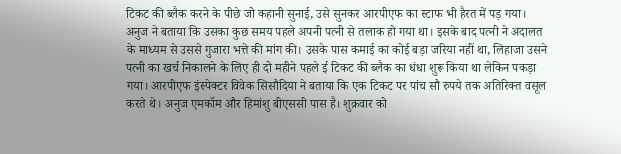टिकट की ब्लैक करने के पीछे जो कहानी सुनाई, उसे सुनकर आरपीएफ का स्टाफ भी हैरत में पड़ गया। अनुज ने बताया कि उसका कुछ समय पहले अपनी पत्नी से तलाक हो गया था। इसके बाद पत्नी ने अदालत के माध्यम से उससे गुजारा भत्ते की मांग की। उसके पास कमाई का कोई बड़ा जरिया नहीं था, लिहाजा उसने पत्नी का खर्च निकालने के लिए ही दो महीने पहले ई टिकट की ब्लैक का धंधा शुरू किया था लेकिन पकड़ा गया। आरपीएफ इंस्पेक्टर विवेक सिसौदिया ने बताया कि एक टिकट पर पांच सौ रुपये तक अतिरिक्त वसूल करते थे। अनुज एमकॉम और हिमांशु बीएससी पास है। शुक्रवार को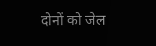दोनों को जेल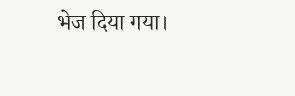भेज दिया गया।